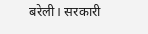बरेली। सरकारी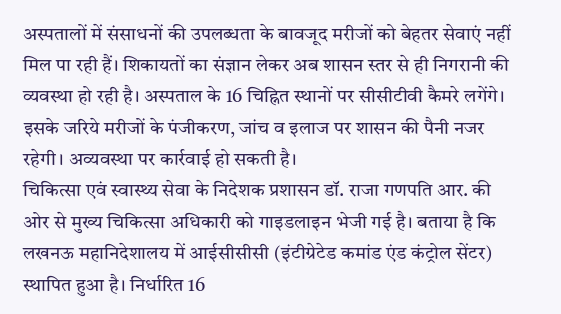अस्पतालों में संसाधनों की उपलब्धता के बावजूद मरीजों को बेहतर सेवाएं नहीं मिल पा रही हैं। शिकायतों का संज्ञान लेकर अब शासन स्तर से ही निगरानी की व्यवस्था हो रही है। अस्पताल के 16 चिह्नित स्थानों पर सीसीटीवी कैमरे लगेंगे। इसके जरिये मरीजों के पंजीकरण, जांच व इलाज पर शासन की पैनी नजर रहेगी। अव्यवस्था पर कार्रवाई हो सकती है।
चिकित्सा एवं स्वास्थ्य सेवा के निदेशक प्रशासन डॉ. राजा गणपति आर. की ओर से मुख्य चिकित्सा अधिकारी को गाइडलाइन भेजी गई है। बताया है कि लखनऊ महानिदेशालय में आईसीसीसी (इंटीग्रेटेड कमांड एंड कंट्रोल सेंटर) स्थापित हुआ है। निर्धारित 16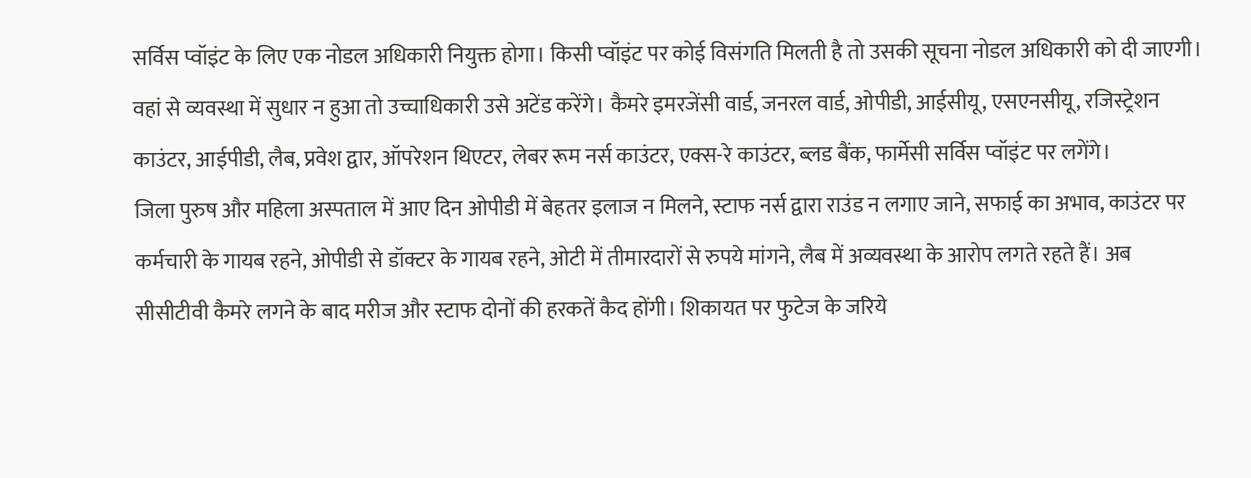सर्विस प्वॉइंट के लिए एक नोडल अधिकारी नियुक्त होगा। किसी प्वॉइंट पर कोई विसंगति मिलती है तो उसकी सूचना नोडल अधिकारी को दी जाएगी। वहां से व्यवस्था में सुधार न हुआ तो उच्चाधिकारी उसे अटेंड करेंगे। कैमरे इमरजेंसी वार्ड, जनरल वार्ड, ओपीडी, आईसीयू, एसएनसीयू, रजिस्ट्रेशन काउंटर, आईपीडी, लैब, प्रवेश द्वार, ऑपरेशन थिएटर, लेबर रूम नर्स काउंटर, एक्स-रे काउंटर, ब्लड बैंक, फार्मेसी सर्विस प्वॉइंट पर लगेंगे।
जिला पुरुष और महिला अस्पताल में आए दिन ओपीडी में बेहतर इलाज न मिलने, स्टाफ नर्स द्वारा राउंड न लगाए जाने, सफाई का अभाव, काउंटर पर कर्मचारी के गायब रहने, ओपीडी से डॉक्टर के गायब रहने, ओटी में तीमारदारों से रुपये मांगने, लैब में अव्यवस्था के आरोप लगते रहते हैं। अब सीसीटीवी कैमरे लगने के बाद मरीज और स्टाफ दोनों की हरकतें कैद होंगी। शिकायत पर फुटेज के जरिये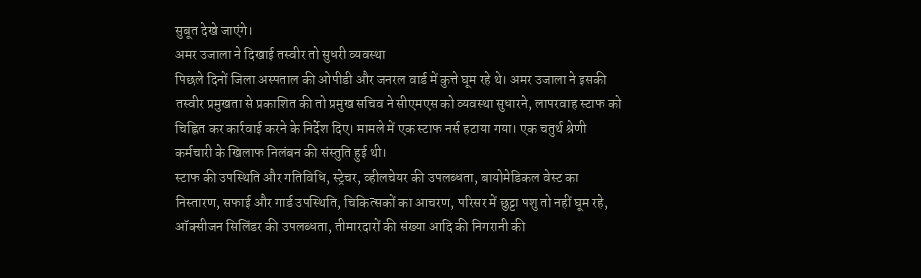सुबूत देखे जाएंगे।
अमर उजाला ने दिखाई तस्वीर तो सुधरी व्यवस्था
पिछले दिनों जिला अस्पताल की ओपीडी और जनरल वार्ड में कुत्ते घूम रहे थे। अमर उजाला ने इसकी तस्वीर प्रमुखता से प्रकाशित की तो प्रमुख सचिव ने सीएमएस को व्यवस्था सुधारने, लापरवाह स्टाफ को चिह्नित कर कार्रवाई करने के निर्देश दिए। मामले में एक स्टाफ नर्स हटाया गया। एक चतुर्थ श्रेणी कर्मचारी के खिलाफ निलंबन की संस्तुति हुई थी।
स्टाफ की उपस्थिति और गतिविधि, स्ट्रेचर, व्हीलचेयर की उपलब्धता, बायोमेडिकल वेस्ट का निस्तारण, सफाई और गार्ड उपस्थिति, चिकित्सकों का आचरण, परिसर में छुट्टा पशु तो नहीं घूम रहे, ऑक्सीजन सिलिंडर की उपलब्धता, तीमारदारों की संख्या आदि की निगरानी की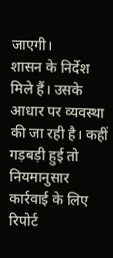जाएगी।
शासन के निर्देश मिले हैं। उसके आधार पर व्यवस्था की जा रही है। कहीं गड़बड़ी हुई तो नियमानुसार कार्रवाई के लिए रिपोर्ट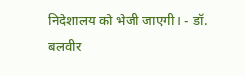निदेशालय को भेजी जाएगी। - डॉ. बलवीर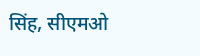सिंह, सीएमओ